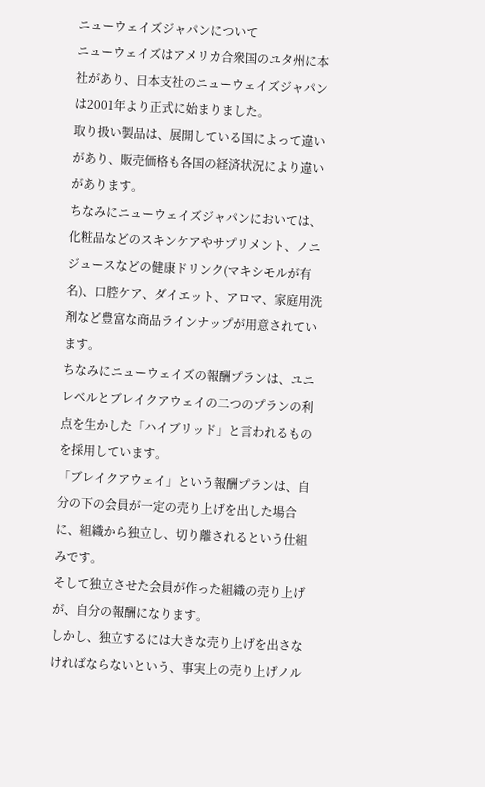ニューウェイズジャパンについて
ニューウェイズはアメリカ合衆国のユタ州に本社があり、日本支社のニューウェイズジャパンは2001年より正式に始まりました。
取り扱い製品は、展開している国によって違いがあり、販売価格も各国の経済状況により違いがあります。
ちなみにニューウェイズジャパンにおいては、化粧品などのスキンケアやサプリメント、ノニジュースなどの健康ドリンク(マキシモルが有名)、口腔ケア、ダイエット、アロマ、家庭用洗剤など豊富な商品ラインナップが用意されています。
ちなみにニューウェイズの報酬プランは、ユニレベルとブレイクアウェイの二つのプランの利点を生かした「ハイブリッド」と言われるものを採用しています。
「ブレイクアウェイ」という報酬プランは、自分の下の会員が一定の売り上げを出した場合に、組織から独立し、切り離されるという仕組みです。
そして独立させた会員が作った組織の売り上げが、自分の報酬になります。
しかし、独立するには大きな売り上げを出さなければならないという、事実上の売り上げノル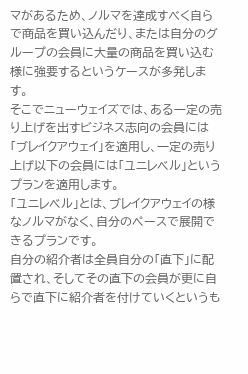マがあるため、ノルマを達成すべく自らで商品を買い込んだり、または自分のグループの会員に大量の商品を買い込む様に強要するというケースが多発します。
そこでニューウェイズでは、ある一定の売り上げを出すビジネス志向の会員には「ブレイクアウェイ」を適用し、一定の売り上げ以下の会員には「ユニレベル」というプランを適用します。
「ユニレベル」とは、ブレイクアウェイの様なノルマがなく、自分のペースで展開できるプランです。
自分の紹介者は全員自分の「直下」に配置され、そしてその直下の会員が更に自らで直下に紹介者を付けていくというも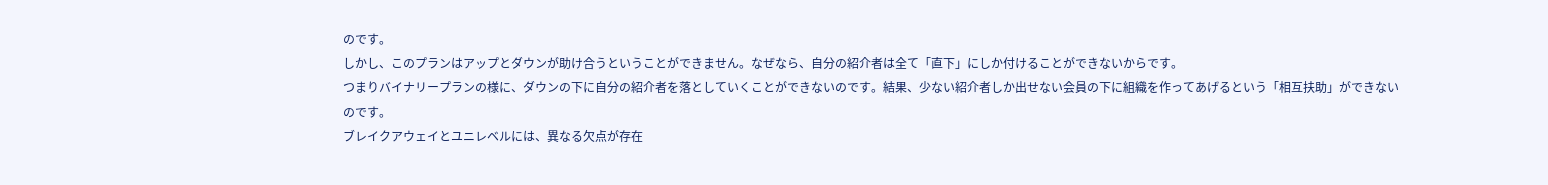のです。
しかし、このプランはアップとダウンが助け合うということができません。なぜなら、自分の紹介者は全て「直下」にしか付けることができないからです。
つまりバイナリープランの様に、ダウンの下に自分の紹介者を落としていくことができないのです。結果、少ない紹介者しか出せない会員の下に組織を作ってあげるという「相互扶助」ができないのです。
ブレイクアウェイとユニレベルには、異なる欠点が存在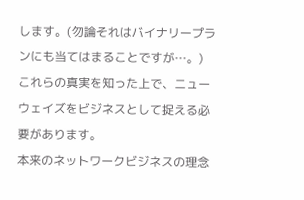します。(勿論それはバイナリープランにも当てはまることですが…。)
これらの真実を知った上で、ニューウェイズをビジネスとして捉える必要があります。
本来のネットワークビジネスの理念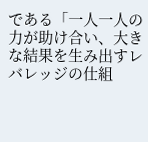である「一人一人の力が助け合い、大きな結果を生み出すレバレッジの仕組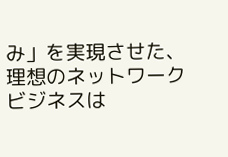み」を実現させた、理想のネットワークビジネスは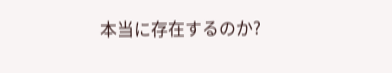本当に存在するのか?